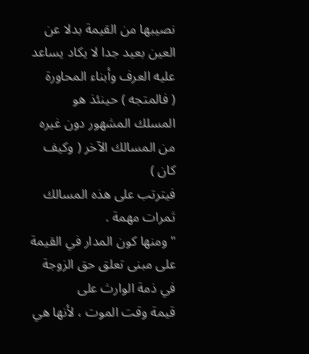نصيبها من القيمة بدلا عن العين بعيد جدا لا يكاد يساعد عليه العرف وأبناء المحاورة
( فالمتجه ) حينئذ هو المسلك المشهور دون غيره من المسالك الآخر ( وكيف كان )
فيترتب على هذه المسالك ثمرات مهمة .
" ومنها كون المدار في القيمة على مبنى تعلق حق الزوجة في ذمة الوارث على
قيمة وقت الموت ، لأنها هي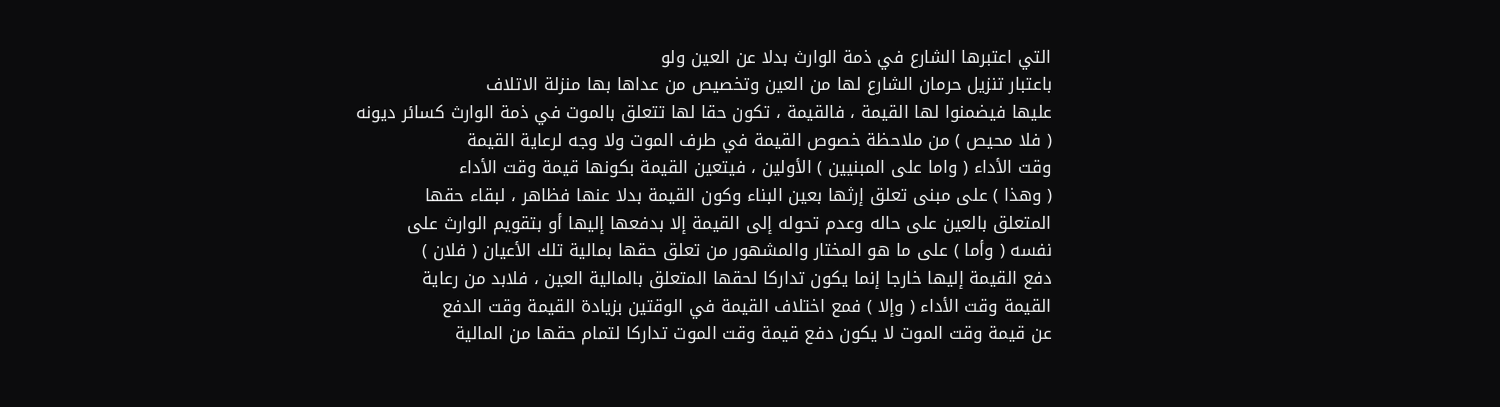التي اعتبرها الشارع في ذمة الوارث بدلا عن العين ولو
باعتبار تنزيل حرمان الشارع لها من العين وتخصيص من عداها بها منزلة الاتلاف
عليها فيضمنوا لها القيمة ، فالقيمة ، تكون حقا لها تتعلق بالموت في ذمة الوارث كسائر ديونه
( فلا محيص ) من ملاحظة خصوص القيمة في طرف الموت ولا وجه لرعاية القيمة
وقت الأداء ( واما على المبنيين ) الأولين ، فيتعين القيمة بكونها قيمة وقت الأداء
( وهذا ) على مبنى تعلق إرثها بعين البناء وكون القيمة بدلا عنها فظاهر ، لبقاء حقها
المتعلق بالعين على حاله وعدم تحوله إلى القيمة إلا بدفعها إليها أو بتقويم الوارث على
نفسه ( وأما ) على ما هو المختار والمشهور من تعلق حقها بمالية تلك الأعيان ( فلان )
دفع القيمة إليها خارجا إنما يكون تداركا لحقها المتعلق بالمالية العين ، فلابد من رعاية
القيمة وقت الأداء ( وإلا ) فمع اختلاف القيمة في الوقتين بزيادة القيمة وقت الدفع
عن قيمة وقت الموت لا يكون دفع قيمة وقت الموت تداركا لتمام حقها من المالية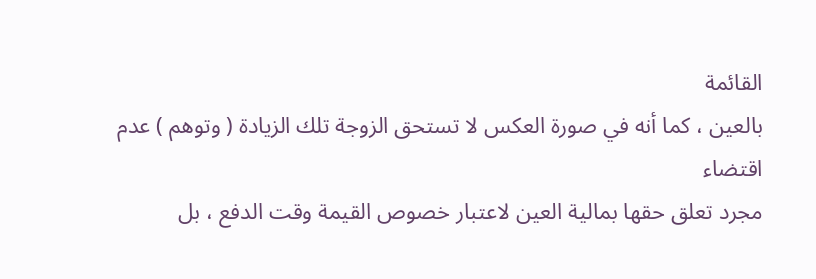القائمة
بالعين ، كما أنه في صورة العكس لا تستحق الزوجة تلك الزيادة ( وتوهم ) عدم اقتضاء
مجرد تعلق حقها بمالية العين لاعتبار خصوص القيمة وقت الدفع ، بل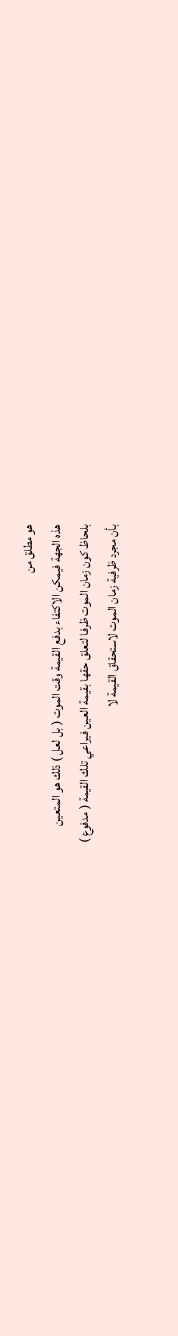هو مطلق من
هذه الجهة فيمكن الاكتفاء بدفع القيمة وقت الموت ( بل لعل ) ذلك هو المتعين
بلحاظ كون زمان الموت ظرفا لتعلق حقها بقيمة العين فيراعي تلك القيمة ( مدفوع )
بأن مجرد ظرفية زمان الموت لاستحقاق القيمة لا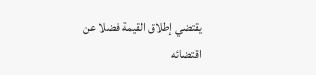يقتضي إطلاق القيمة فضلا عن اقتضائه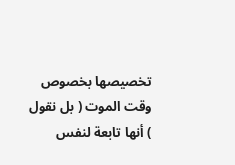تخصيصها بخصوص وقت الموت ( بل نقول ) أنها تابعة لنفس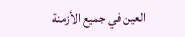العين في جميع الأزمنة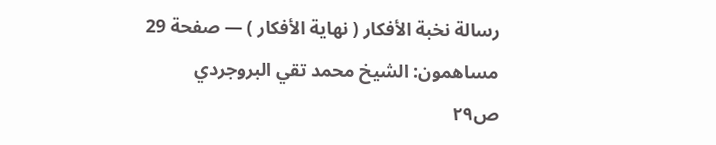رسالة نخبة الأفكار ( نهاية الأفكار ) — صفحة 29
مساهمون: الشيخ محمد تقي البروجردي
ص٢٩